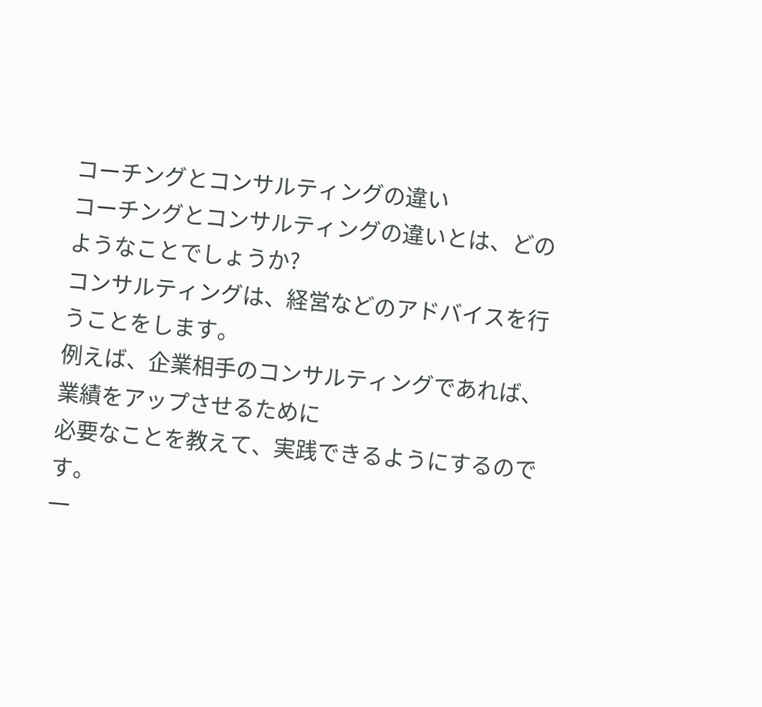コーチングとコンサルティングの違い
コーチングとコンサルティングの違いとは、どのようなことでしょうか?
コンサルティングは、経営などのアドバイスを行うことをします。
例えば、企業相手のコンサルティングであれば、業績をアップさせるために
必要なことを教えて、実践できるようにするのです。
一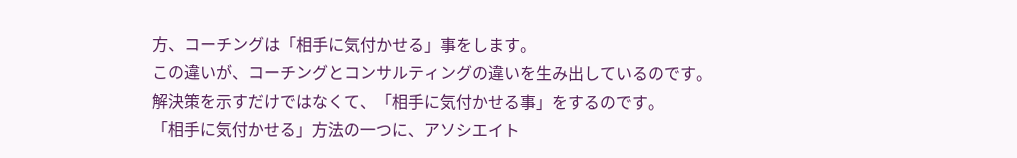方、コーチングは「相手に気付かせる」事をします。
この違いが、コーチングとコンサルティングの違いを生み出しているのです。
解決策を示すだけではなくて、「相手に気付かせる事」をするのです。
「相手に気付かせる」方法の一つに、アソシエイト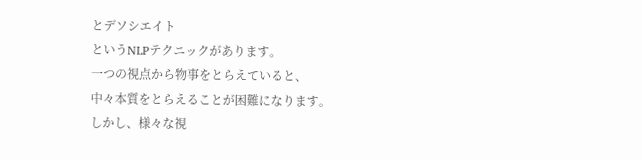とデソシエイト
というNLPテクニックがあります。
一つの視点から物事をとらえていると、
中々本質をとらえることが困難になります。
しかし、様々な視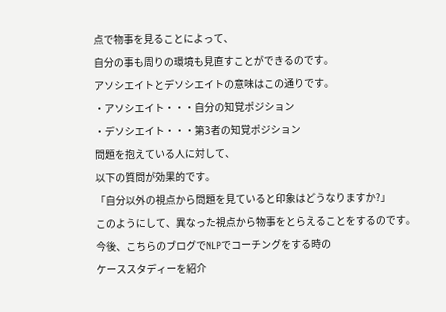点で物事を見ることによって、
自分の事も周りの環境も見直すことができるのです。
アソシエイトとデソシエイトの意味はこの通りです。
・アソシエイト・・・自分の知覚ポジション
・デソシエイト・・・第3者の知覚ポジション
問題を抱えている人に対して、
以下の質問が効果的です。
「自分以外の視点から問題を見ていると印象はどうなりますか?」
このようにして、異なった視点から物事をとらえることをするのです。
今後、こちらのブログでNLPでコーチングをする時の
ケーススタディーを紹介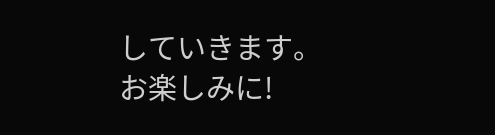していきます。
お楽しみに!